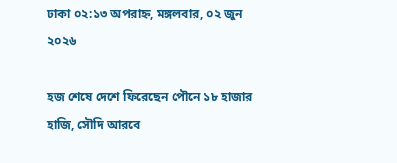ঢাকা ০২:১৩ অপরাহ্ন, মঙ্গলবার, ০২ জুন ২০২৬

হজ শেষে দেশে ফিরেছেন পৌনে ১৮ হাজার হাজি, সৌদি আরবে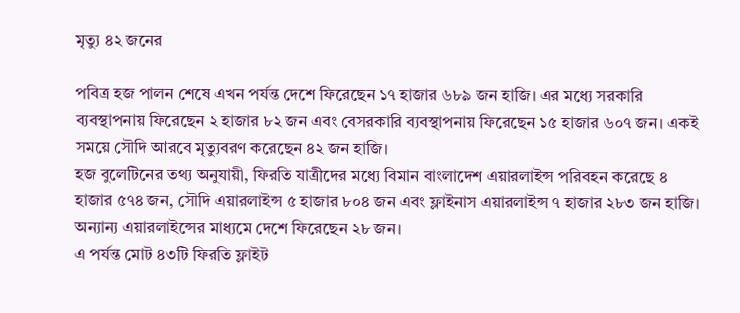মৃত্যু ৪২ জনের

পবিত্র হজ পালন শেষে এখন পর্যন্ত দেশে ফিরেছেন ১৭ হাজার ৬৮৯ জন হাজি। এর মধ্যে সরকারি ব্যবস্থাপনায় ফিরেছেন ২ হাজার ৮২ জন এবং বেসরকারি ব্যবস্থাপনায় ফিরেছেন ১৫ হাজার ৬০৭ জন। একই সময়ে সৌদি আরবে মৃত্যুবরণ করেছেন ৪২ জন হাজি।
হজ বুলেটিনের তথ্য অনুযায়ী, ফিরতি যাত্রীদের মধ্যে বিমান বাংলাদেশ এয়ারলাইন্স পরিবহন করেছে ৪ হাজার ৫৭৪ জন, সৌদি এয়ারলাইন্স ৫ হাজার ৮০৪ জন এবং ফ্লাইনাস এয়ারলাইন্স ৭ হাজার ২৮৩ জন হাজি। অন্যান্য এয়ারলাইন্সের মাধ্যমে দেশে ফিরেছেন ২৮ জন।
এ পর্যন্ত মোট ৪৩টি ফিরতি ফ্লাইট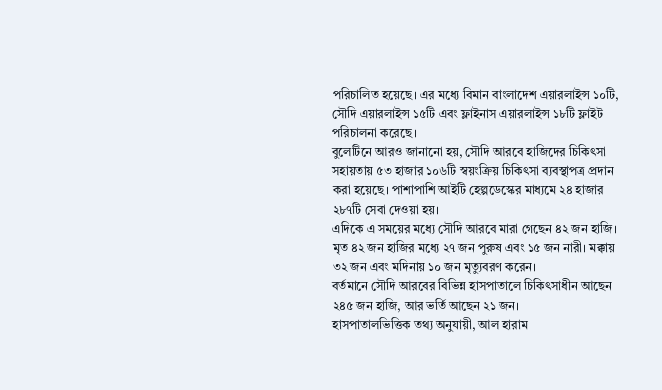পরিচালিত হয়েছে। এর মধ্যে বিমান বাংলাদেশ এয়ারলাইন্স ১০টি, সৌদি এয়ারলাইন্স ১৫টি এবং ফ্লাইনাস এয়ারলাইন্স ১৮টি ফ্লাইট পরিচালনা করেছে।
বুলেটিনে আরও জানানো হয়, সৌদি আরবে হাজিদের চিকিৎসা সহায়তায় ৫৩ হাজার ১০৬টি স্বয়ংক্রিয় চিকিৎসা ব্যবস্থাপত্র প্রদান করা হয়েছে। পাশাপাশি আইটি হেল্পডেস্কের মাধ্যমে ২৪ হাজার ২৮৭টি সেবা দেওয়া হয়।
এদিকে এ সময়ের মধ্যে সৌদি আরবে মারা গেছেন ৪২ জন হাজি। মৃত ৪২ জন হাজির মধ্যে ২৭ জন পুরুষ এবং ১৫ জন নারী। মক্কায় ৩২ জন এবং মদিনায় ১০ জন মৃত্যুবরণ করেন।
বর্তমানে সৌদি আরবের বিভিন্ন হাসপাতালে চিকিৎসাধীন আছেন ২৪৫ জন হাজি, আর ভর্তি আছেন ২১ জন।
হাসপাতালভিত্তিক তথ্য অনুযায়ী, আল হারাম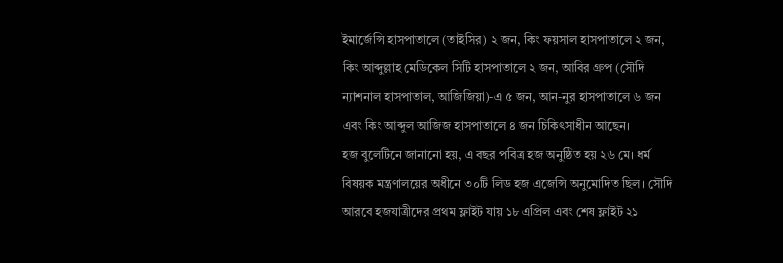ইমার্জেন্সি হাসপাতালে (তাইসির) ২ জন, কিং ফয়সাল হাসপাতালে ২ জন, কিং আব্দুল্লাহ মেডিকেল সিটি হাসপাতালে ২ জন, আবির গ্রুপ (সৌদি ন্যাশনাল হাসপাতাল, আজিজিয়া)-এ ৫ জন, আন-নুর হাসপাতালে ৬ জন এবং কিং আব্দুল আজিজ হাসপাতালে ৪ জন চিকিৎসাধীন আছেন।
হজ বুলেটিনে জানানো হয়, এ বছর পবিত্র হজ অনুষ্ঠিত হয় ২৬ মে। ধর্ম বিষয়ক মন্ত্রণালয়ের অধীনে ৩০টি লিড হজ এজেন্সি অনুমোদিত ছিল। সৌদি আরবে হজযাত্রীদের প্রথম ফ্লাইট যায় ১৮ এপ্রিল এবং শেষ ফ্লাইট ২১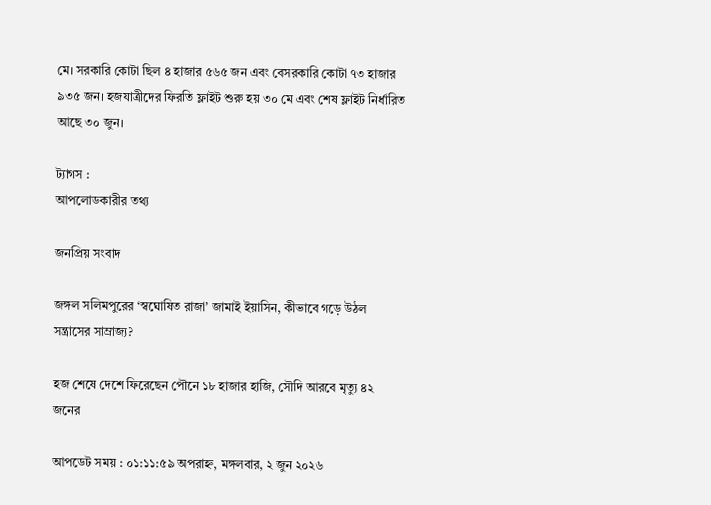মে। সরকারি কোটা ছিল ৪ হাজার ৫৬৫ জন এবং বেসরকারি কোটা ৭৩ হাজার ৯৩৫ জন। হজযাত্রীদের ফিরতি ফ্লাইট শুরু হয় ৩০ মে এবং শেষ ফ্লাইট নির্ধারিত আছে ৩০ জুন।

ট্যাগস :
আপলোডকারীর তথ্য

জনপ্রিয় সংবাদ

জঙ্গল সলিমপুরের ‘স্বঘোষিত রাজা’ জামাই ইয়াসিন, কীভাবে গড়ে উঠল সন্ত্রাসের সাম্রাজ্য?

হজ শেষে দেশে ফিরেছেন পৌনে ১৮ হাজার হাজি, সৌদি আরবে মৃত্যু ৪২ জনের

আপডেট সময় : ০১:১১:৫৯ অপরাহ্ন, মঙ্গলবার, ২ জুন ২০২৬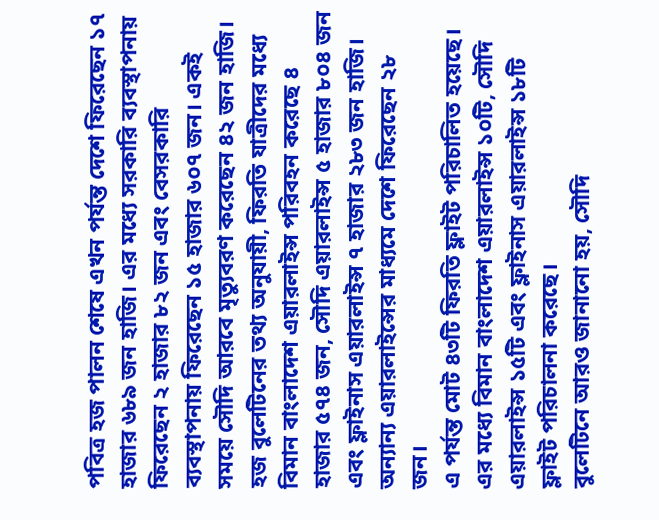পবিত্র হজ পালন শেষে এখন পর্যন্ত দেশে ফিরেছেন ১৭ হাজার ৬৮৯ জন হাজি। এর মধ্যে সরকারি ব্যবস্থাপনায় ফিরেছেন ২ হাজার ৮২ জন এবং বেসরকারি ব্যবস্থাপনায় ফিরেছেন ১৫ হাজার ৬০৭ জন। একই সময়ে সৌদি আরবে মৃত্যুবরণ করেছেন ৪২ জন হাজি।
হজ বুলেটিনের তথ্য অনুযায়ী, ফিরতি যাত্রীদের মধ্যে বিমান বাংলাদেশ এয়ারলাইন্স পরিবহন করেছে ৪ হাজার ৫৭৪ জন, সৌদি এয়ারলাইন্স ৫ হাজার ৮০৪ জন এবং ফ্লাইনাস এয়ারলাইন্স ৭ হাজার ২৮৩ জন হাজি। অন্যান্য এয়ারলাইন্সের মাধ্যমে দেশে ফিরেছেন ২৮ জন।
এ পর্যন্ত মোট ৪৩টি ফিরতি ফ্লাইট পরিচালিত হয়েছে। এর মধ্যে বিমান বাংলাদেশ এয়ারলাইন্স ১০টি, সৌদি এয়ারলাইন্স ১৫টি এবং ফ্লাইনাস এয়ারলাইন্স ১৮টি ফ্লাইট পরিচালনা করেছে।
বুলেটিনে আরও জানানো হয়, সৌদি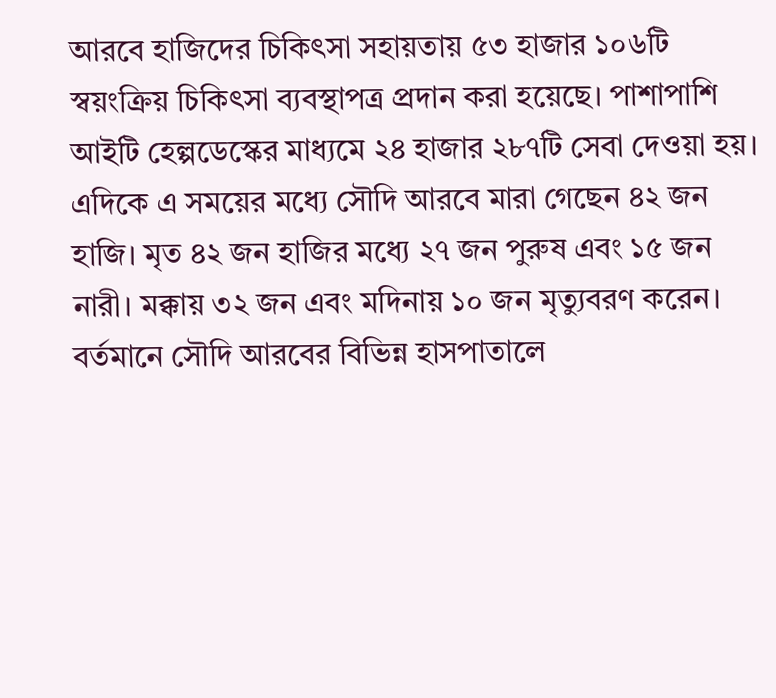আরবে হাজিদের চিকিৎসা সহায়তায় ৫৩ হাজার ১০৬টি স্বয়ংক্রিয় চিকিৎসা ব্যবস্থাপত্র প্রদান করা হয়েছে। পাশাপাশি আইটি হেল্পডেস্কের মাধ্যমে ২৪ হাজার ২৮৭টি সেবা দেওয়া হয়।
এদিকে এ সময়ের মধ্যে সৌদি আরবে মারা গেছেন ৪২ জন হাজি। মৃত ৪২ জন হাজির মধ্যে ২৭ জন পুরুষ এবং ১৫ জন নারী। মক্কায় ৩২ জন এবং মদিনায় ১০ জন মৃত্যুবরণ করেন।
বর্তমানে সৌদি আরবের বিভিন্ন হাসপাতালে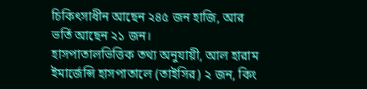চিকিৎসাধীন আছেন ২৪৫ জন হাজি, আর ভর্তি আছেন ২১ জন।
হাসপাতালভিত্তিক তথ্য অনুযায়ী, আল হারাম ইমার্জেন্সি হাসপাতালে (তাইসির) ২ জন, কিং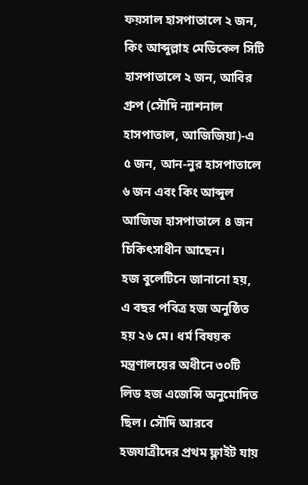ফয়সাল হাসপাতালে ২ জন, কিং আব্দুল্লাহ মেডিকেল সিটি হাসপাতালে ২ জন, আবির গ্রুপ (সৌদি ন্যাশনাল হাসপাতাল, আজিজিয়া)-এ ৫ জন, আন-নুর হাসপাতালে ৬ জন এবং কিং আব্দুল আজিজ হাসপাতালে ৪ জন চিকিৎসাধীন আছেন।
হজ বুলেটিনে জানানো হয়, এ বছর পবিত্র হজ অনুষ্ঠিত হয় ২৬ মে। ধর্ম বিষয়ক মন্ত্রণালয়ের অধীনে ৩০টি লিড হজ এজেন্সি অনুমোদিত ছিল। সৌদি আরবে হজযাত্রীদের প্রথম ফ্লাইট যায়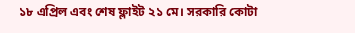১৮ এপ্রিল এবং শেষ ফ্লাইট ২১ মে। সরকারি কোটা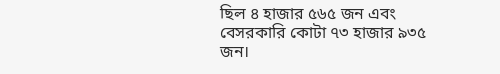ছিল ৪ হাজার ৫৬৫ জন এবং বেসরকারি কোটা ৭৩ হাজার ৯৩৫ জন।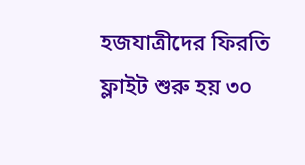হজযাত্রীদের ফিরতি ফ্লাইট শুরু হয় ৩০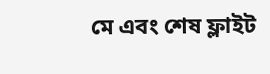মে এবং শেষ ফ্লাইট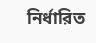নির্ধারিত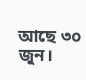আছে ৩০ জুন।